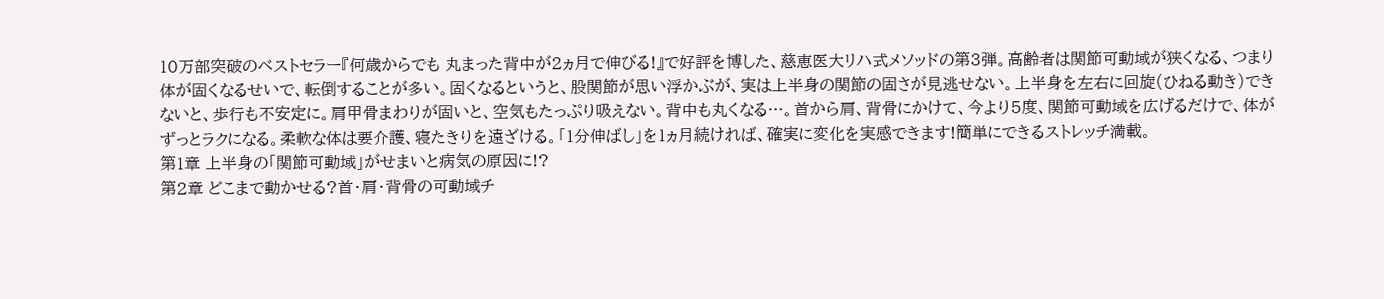10万部突破のベストセラー『何歳からでも 丸まった背中が2ヵ月で伸びる!』で好評を博した、慈恵医大リハ式メソッドの第3弾。高齢者は関節可動域が狭くなる、つまり体が固くなるせいで、転倒することが多い。固くなるというと、股関節が思い浮かぶが、実は上半身の関節の固さが見逃せない。上半身を左右に回旋(ひねる動き)できないと、歩行も不安定に。肩甲骨まわりが固いと、空気もたっぷり吸えない。背中も丸くなる…。首から肩、背骨にかけて、今より5度、関節可動域を広げるだけで、体がずっとラクになる。柔軟な体は要介護、寝たきりを遠ざける。「1分伸ばし」を1ヵ月続ければ、確実に変化を実感できます!簡単にできるストレッチ満載。
第1章 上半身の「関節可動域」がせまいと病気の原因に!?
第2章 どこまで動かせる?首・肩・背骨の可動域チ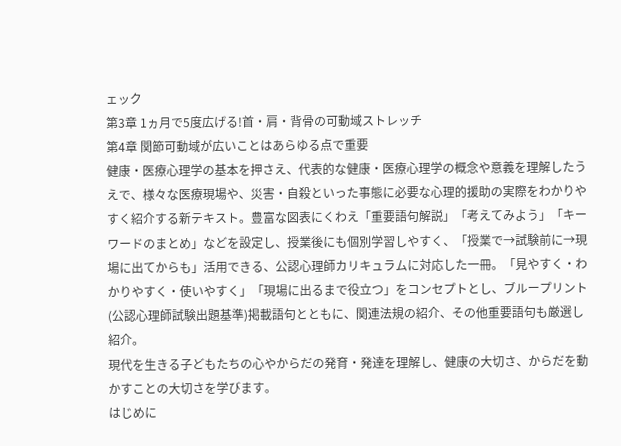ェック
第3章 1ヵ月で5度広げる!首・肩・背骨の可動域ストレッチ
第4章 関節可動域が広いことはあらゆる点で重要
健康・医療心理学の基本を押さえ、代表的な健康・医療心理学の概念や意義を理解したうえで、様々な医療現場や、災害・自殺といった事態に必要な心理的援助の実際をわかりやすく紹介する新テキスト。豊富な図表にくわえ「重要語句解説」「考えてみよう」「キーワードのまとめ」などを設定し、授業後にも個別学習しやすく、「授業で→試験前に→現場に出てからも」活用できる、公認心理師カリキュラムに対応した一冊。「見やすく・わかりやすく・使いやすく」「現場に出るまで役立つ」をコンセプトとし、ブループリント(公認心理師試験出題基準)掲載語句とともに、関連法規の紹介、その他重要語句も厳選し紹介。
現代を生きる子どもたちの心やからだの発育・発達を理解し、健康の大切さ、からだを動かすことの大切さを学びます。
はじめに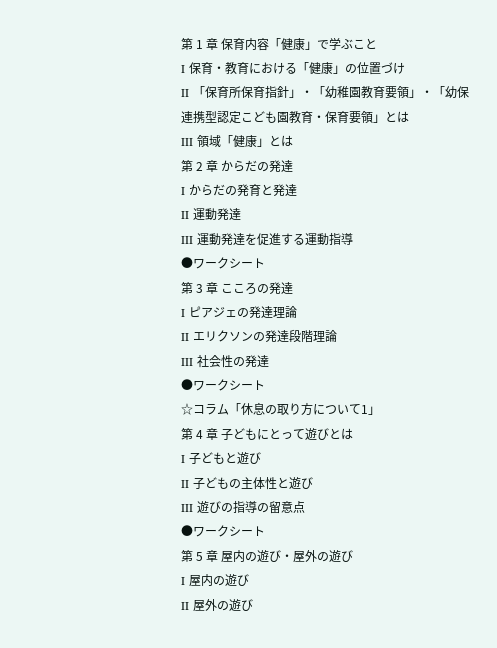第 1 章 保育内容「健康」で学ぶこと
I 保育・教育における「健康」の位置づけ
II 「保育所保育指針」・「幼稚園教育要領」・「幼保連携型認定こども園教育・保育要領」とは
III 領域「健康」とは
第 2 章 からだの発達
I からだの発育と発達
II 運動発達
III 運動発達を促進する運動指導
●ワークシート
第 3 章 こころの発達
I ピアジェの発達理論
II エリクソンの発達段階理論
III 社会性の発達
●ワークシート
☆コラム「休息の取り方について1」
第 4 章 子どもにとって遊びとは
I 子どもと遊び
II 子どもの主体性と遊び
III 遊びの指導の留意点
●ワークシート
第 5 章 屋内の遊び・屋外の遊び
I 屋内の遊び
II 屋外の遊び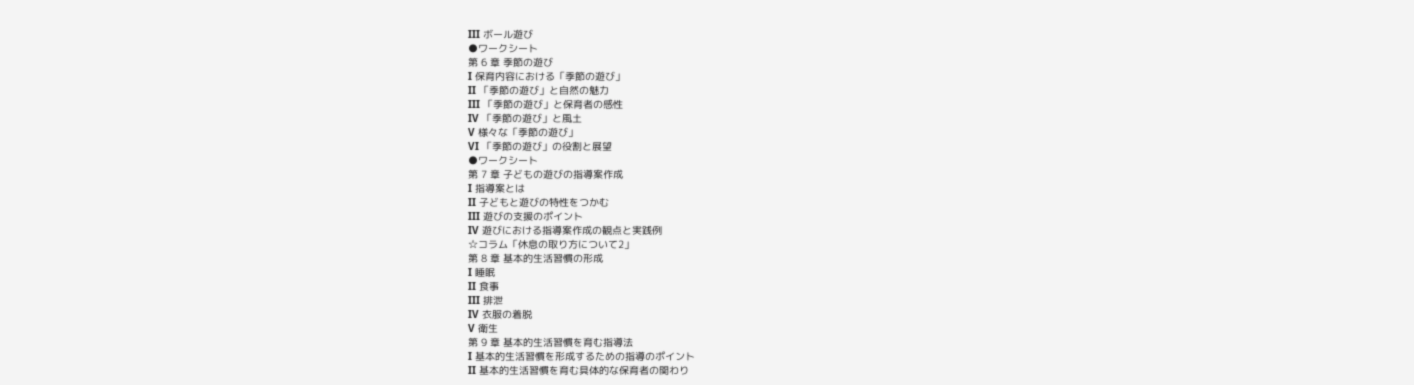III ボール遊び
●ワークシート
第 6 章 季節の遊び
I 保育内容における「季節の遊び」
II 「季節の遊び」と自然の魅力
III 「季節の遊び」と保育者の感性
IV 「季節の遊び」と風土
V 様々な「季節の遊び」
VI 「季節の遊び」の役割と展望
●ワークシート
第 7 章 子どもの遊びの指導案作成
I 指導案とは
II 子どもと遊びの特性をつかむ
III 遊びの支援のポイント
IV 遊びにおける指導案作成の観点と実践例
☆コラム「休息の取り方について2」
第 8 章 基本的生活習慣の形成
I 睡眠
II 食事
III 排泄
IV 衣服の着脱
V 衛生
第 9 章 基本的生活習慣を育む指導法
I 基本的生活習慣を形成するための指導のポイント
II 基本的生活習慣を育む具体的な保育者の関わり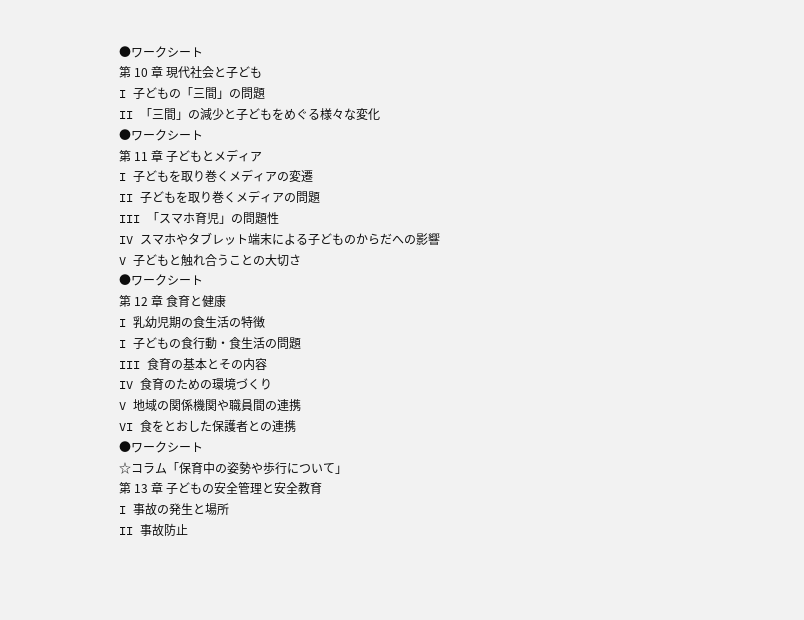●ワークシート
第 10 章 現代社会と子ども
I 子どもの「三間」の問題
II 「三間」の減少と子どもをめぐる様々な変化
●ワークシート
第 11 章 子どもとメディア
I 子どもを取り巻くメディアの変遷
II 子どもを取り巻くメディアの問題
III 「スマホ育児」の問題性
IV スマホやタブレット端末による子どものからだへの影響
V 子どもと触れ合うことの大切さ
●ワークシート
第 12 章 食育と健康
I 乳幼児期の食生活の特徴
I 子どもの食行動・食生活の問題
III 食育の基本とその内容
IV 食育のための環境づくり
V 地域の関係機関や職員間の連携
VI 食をとおした保護者との連携
●ワークシート
☆コラム「保育中の姿勢や歩行について」
第 13 章 子どもの安全管理と安全教育
I 事故の発生と場所
II 事故防止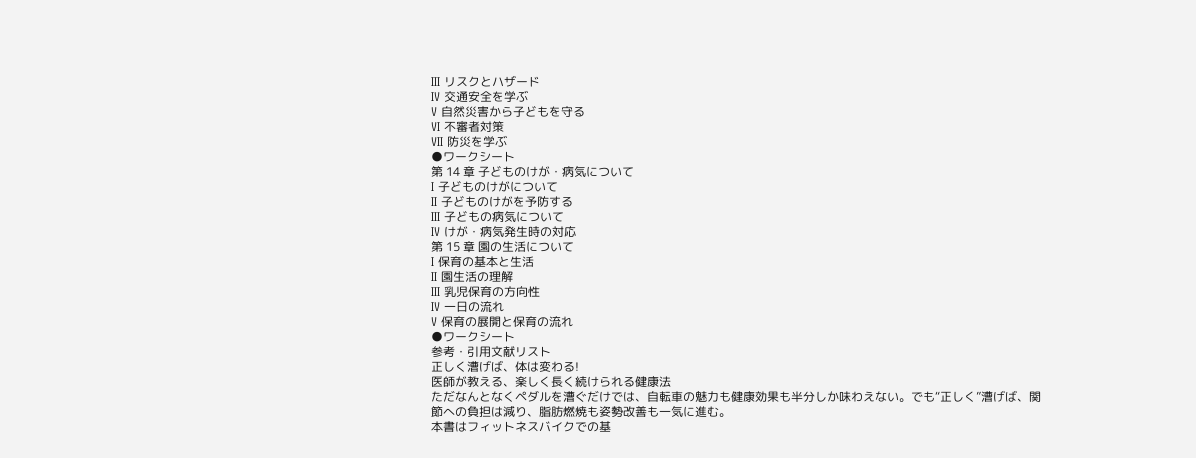III リスクとハザード
IV 交通安全を学ぶ
V 自然災害から子どもを守る
VI 不審者対策
VII 防災を学ぶ
●ワークシート
第 14 章 子どものけが・病気について
I 子どものけがについて
II 子どものけがを予防する
III 子どもの病気について
IV けが・病気発生時の対応
第 15 章 園の生活について
I 保育の基本と生活
II 園生活の理解
III 乳児保育の方向性
IV 一日の流れ
V 保育の展開と保育の流れ
●ワークシート
参考・引用文献リスト
正しく漕げば、体は変わる!
医師が教える、楽しく長く続けられる健康法
ただなんとなくペダルを漕ぐだけでは、自転車の魅力も健康効果も半分しか味わえない。でも“正しく”漕げば、関節への負担は減り、脂肪燃焼も姿勢改善も一気に進む。
本書はフィットネスバイクでの基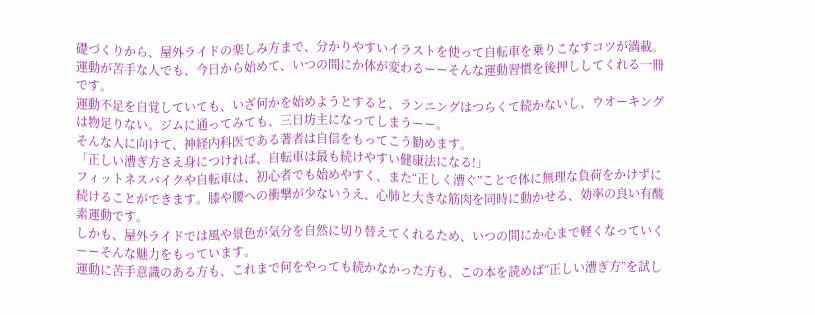礎づくりから、屋外ライドの楽しみ方まで、分かりやすいイラストを使って自転車を乗りこなすコツが満載。運動が苦手な人でも、今日から始めて、いつの間にか体が変わるーーそんな運動習慣を後押ししてくれる一冊です。
運動不足を自覚していても、いざ何かを始めようとすると、ランニングはつらくて続かないし、ウオーキングは物足りない。ジムに通ってみても、三日坊主になってしまうーー。
そんな人に向けて、神経内科医である著者は自信をもってこう勧めます。
「正しい漕ぎ方さえ身につければ、自転車は最も続けやすい健康法になる!」
フィットネスバイクや自転車は、初心者でも始めやすく、また“正しく漕ぐ”ことで体に無理な負荷をかけずに続けることができます。膝や腰への衝撃が少ないうえ、心肺と大きな筋肉を同時に動かせる、効率の良い有酸素運動です。
しかも、屋外ライドでは風や景色が気分を自然に切り替えてくれるため、いつの間にか心まで軽くなっていくーーそんな魅力をもっています。
運動に苦手意識のある方も、これまで何をやっても続かなかった方も、この本を読めば“正しい漕ぎ方”を試し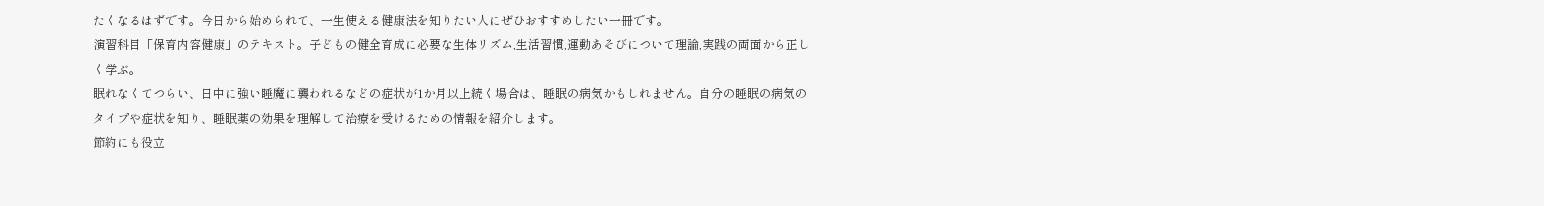たくなるはずです。今日から始められて、一生使える健康法を知りたい人にぜひおすすめしたい一冊です。
演習科目「保育内容健康」のテキスト。子どもの健全育成に必要な生体リズム,生活習慣,運動あそびについて理論,実践の両面から正しく学ぶ。
眠れなくてつらい、日中に強い睡魔に襲われるなどの症状が1か月以上続く場合は、睡眠の病気かもしれません。自分の睡眠の病気のタイプや症状を知り、睡眠薬の効果を理解して治療を受けるための情報を紹介します。
節約にも役立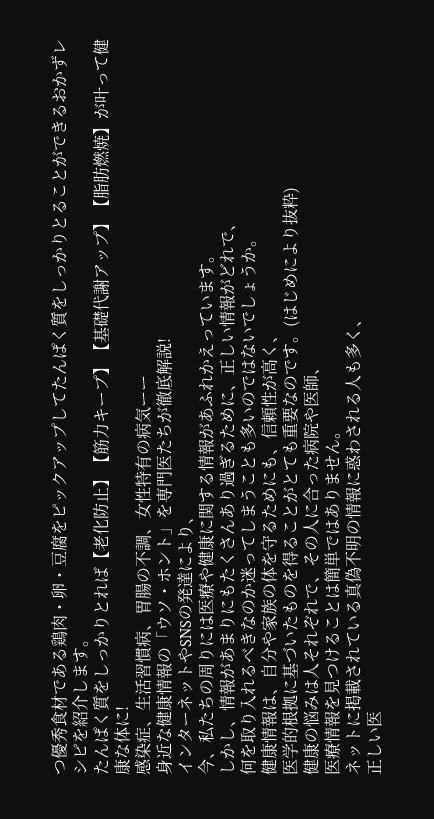つ優秀食材である鶏肉・卵・豆腐をピックアップしてたんぱく質をしっかりとることができるおかずレシピを紹介します。
たんぱく質をしっかりとれば【老化防止】【筋力キープ】【基礎代謝アップ】【脂肪燃焼】が叶って健康な体に!
感染症、生活習慣病、胃腸の不調、女性特有の病気ーー
身近な健康情報の「ウソ・ホント」を専門医たちが徹底解説!
インターネットやSNSの発達により、
今、私たちの周りには医療や健康に関する情報があふれかえっています。
しかし、情報があまりにもたくさんあり過ぎるために、正しい情報がどれで、
何を取り入れるべきなのか迷ってしまうことも多いのではないでしょうか。
健康情報は、自分や家族の体を守るためにも、信頼性が高く、
医学的根拠に基づいたものを得ることがとても重要なのです。(はじめにより抜粋)
健康の悩みは人それぞれで、その人に合った病院や医師、
医療情報を見つけることは簡単ではありません。
ネットに掲載されている真偽不明の情報に惑わされる人も多く、
正しい医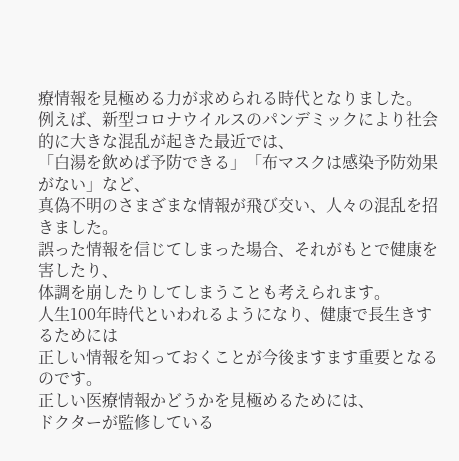療情報を見極める力が求められる時代となりました。
例えば、新型コロナウイルスのパンデミックにより社会的に大きな混乱が起きた最近では、
「白湯を飲めば予防できる」「布マスクは感染予防効果がない」など、
真偽不明のさまざまな情報が飛び交い、人々の混乱を招きました。
誤った情報を信じてしまった場合、それがもとで健康を害したり、
体調を崩したりしてしまうことも考えられます。
人生100年時代といわれるようになり、健康で長生きするためには
正しい情報を知っておくことが今後ますます重要となるのです。
正しい医療情報かどうかを見極めるためには、
ドクターが監修している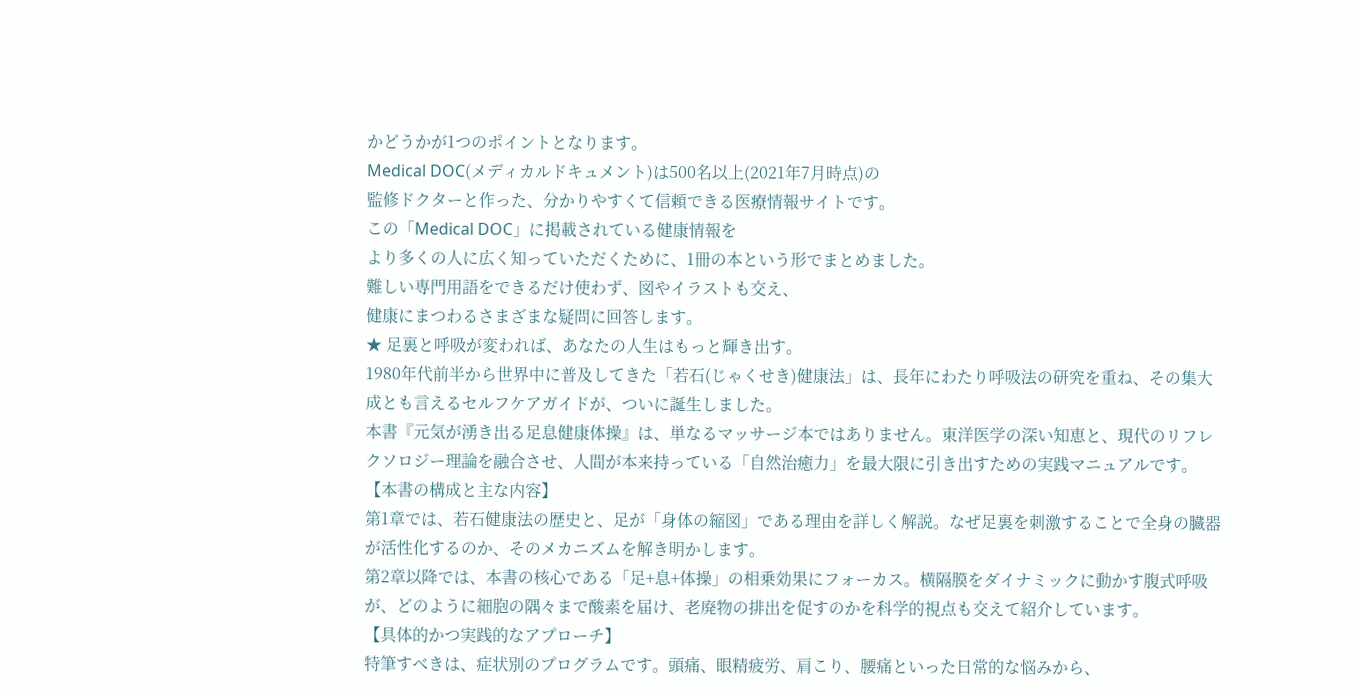かどうかが1つのポイントとなります。
Medical DOC(メディカルドキュメント)は500名以上(2021年7月時点)の
監修ドクターと作った、分かりやすくて信頼できる医療情報サイトです。
この「Medical DOC」に掲載されている健康情報を
より多くの人に広く知っていただくために、1冊の本という形でまとめました。
難しい専門用語をできるだけ使わず、図やイラストも交え、
健康にまつわるさまざまな疑問に回答します。
★ 足裏と呼吸が変われば、あなたの人生はもっと輝き出す。
1980年代前半から世界中に普及してきた「若石(じゃくせき)健康法」は、長年にわたり呼吸法の研究を重ね、その集大成とも言えるセルフケアガイドが、ついに誕生しました。
本書『元気が湧き出る足息健康体操』は、単なるマッサージ本ではありません。東洋医学の深い知恵と、現代のリフレクソロジー理論を融合させ、人間が本来持っている「自然治癒力」を最大限に引き出すための実践マニュアルです。
【本書の構成と主な内容】
第1章では、若石健康法の歴史と、足が「身体の縮図」である理由を詳しく解説。なぜ足裏を刺激することで全身の臓器が活性化するのか、そのメカニズムを解き明かします。
第2章以降では、本書の核心である「足+息+体操」の相乗効果にフォーカス。横隔膜をダイナミックに動かす腹式呼吸が、どのように細胞の隅々まで酸素を届け、老廃物の排出を促すのかを科学的視点も交えて紹介しています。
【具体的かつ実践的なアプローチ】
特筆すべきは、症状別のプログラムです。頭痛、眼精疲労、肩こり、腰痛といった日常的な悩みから、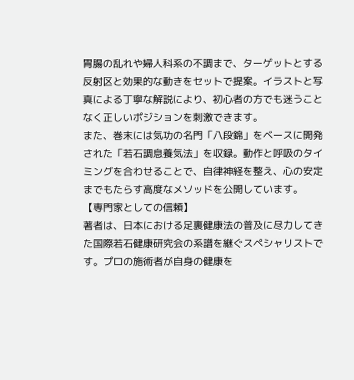胃腸の乱れや婦人科系の不調まで、ターゲットとする反射区と効果的な動きをセットで提案。イラストと写真による丁寧な解説により、初心者の方でも迷うことなく正しいポジションを刺激できます。
また、巻末には気功の名門「八段錦」をベースに開発された「若石調息養気法」を収録。動作と呼吸のタイミングを合わせることで、自律神経を整え、心の安定までもたらす高度なメソッドを公開しています。
【専門家としての信頼】
著者は、日本における足裏健康法の普及に尽力してきた国際若石健康研究会の系譜を継ぐスペシャリストです。プロの施術者が自身の健康を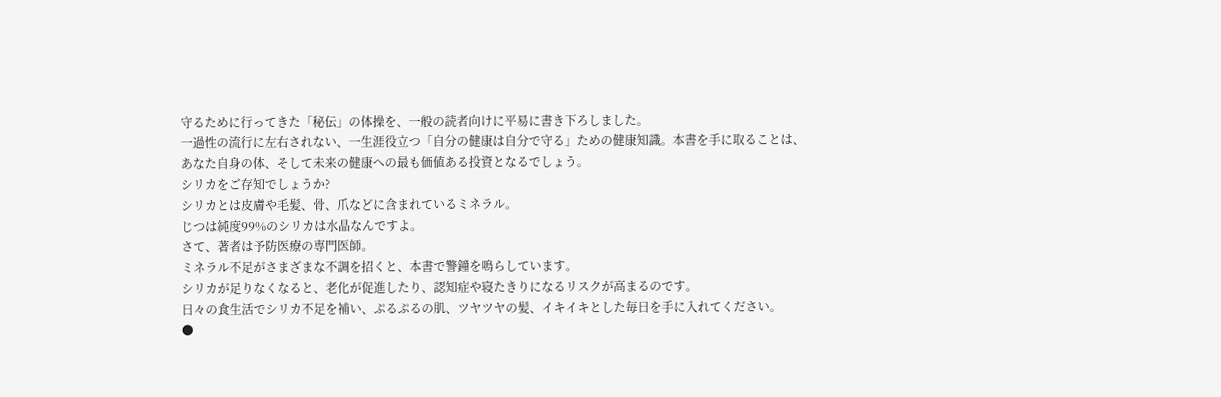守るために行ってきた「秘伝」の体操を、一般の読者向けに平易に書き下ろしました。
一過性の流行に左右されない、一生涯役立つ「自分の健康は自分で守る」ための健康知識。本書を手に取ることは、あなた自身の体、そして未来の健康への最も価値ある投資となるでしょう。
シリカをご存知でしょうか?
シリカとは皮膚や毛髪、骨、爪などに含まれているミネラル。
じつは純度99%のシリカは水晶なんですよ。
さて、著者は予防医療の専門医師。
ミネラル不足がさまざまな不調を招くと、本書で警鐘を鳴らしています。
シリカが足りなくなると、老化が促進したり、認知症や寝たきりになるリスクが高まるのです。
日々の食生活でシリカ不足を補い、ぷるぷるの肌、ツヤツヤの髪、イキイキとした毎日を手に入れてください。
●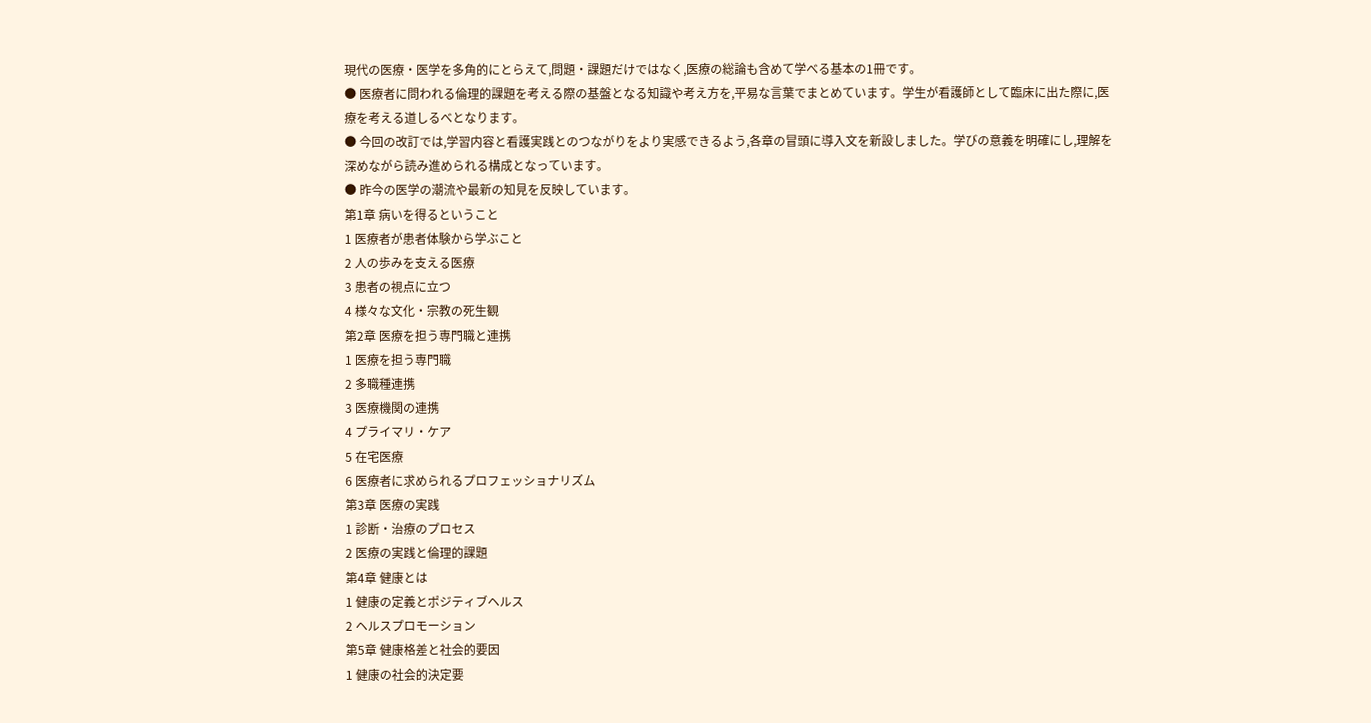現代の医療・医学を多角的にとらえて,問題・課題だけではなく,医療の総論も含めて学べる基本の1冊です。
● 医療者に問われる倫理的課題を考える際の基盤となる知識や考え方を,平易な言葉でまとめています。学生が看護師として臨床に出た際に,医療を考える道しるべとなります。
● 今回の改訂では,学習内容と看護実践とのつながりをより実感できるよう,各章の冒頭に導入文を新設しました。学びの意義を明確にし,理解を深めながら読み進められる構成となっています。
● 昨今の医学の潮流や最新の知見を反映しています。
第1章 病いを得るということ
1 医療者が患者体験から学ぶこと
2 人の歩みを支える医療
3 患者の視点に立つ
4 様々な文化・宗教の死生観
第2章 医療を担う専門職と連携
1 医療を担う専門職
2 多職種連携
3 医療機関の連携
4 プライマリ・ケア
5 在宅医療
6 医療者に求められるプロフェッショナリズム
第3章 医療の実践
1 診断・治療のプロセス
2 医療の実践と倫理的課題
第4章 健康とは
1 健康の定義とポジティブヘルス
2 ヘルスプロモーション
第5章 健康格差と社会的要因
1 健康の社会的決定要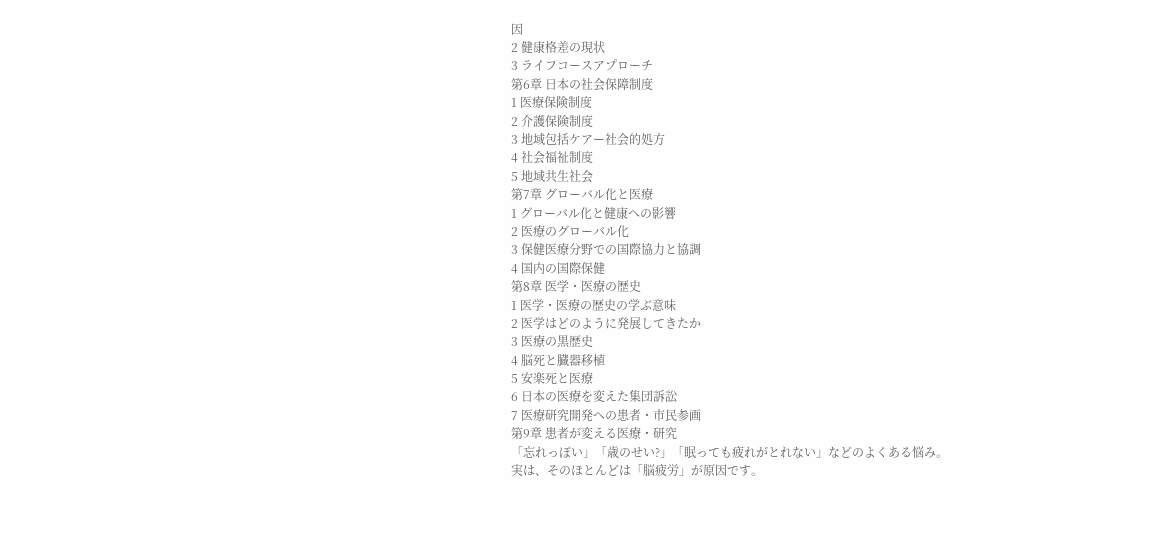因
2 健康格差の現状
3 ライフコースアプローチ
第6章 日本の社会保障制度
1 医療保険制度
2 介護保険制度
3 地域包括ケアー社会的処方
4 社会福祉制度
5 地域共生社会
第7章 グローバル化と医療
1 グローバル化と健康への影響
2 医療のグローバル化
3 保健医療分野での国際協力と協調
4 国内の国際保健
第8章 医学・医療の歴史
1 医学・医療の歴史の学ぶ意味
2 医学はどのように発展してきたか
3 医療の黒歴史
4 脳死と臓器移植
5 安楽死と医療
6 日本の医療を変えた集団訴訟
7 医療研究開発への患者・市民参画
第9章 患者が変える医療・研究
「忘れっぽい」「歳のせい?」「眠っても疲れがとれない」などのよくある悩み。
実は、そのほとんどは「脳疲労」が原因です。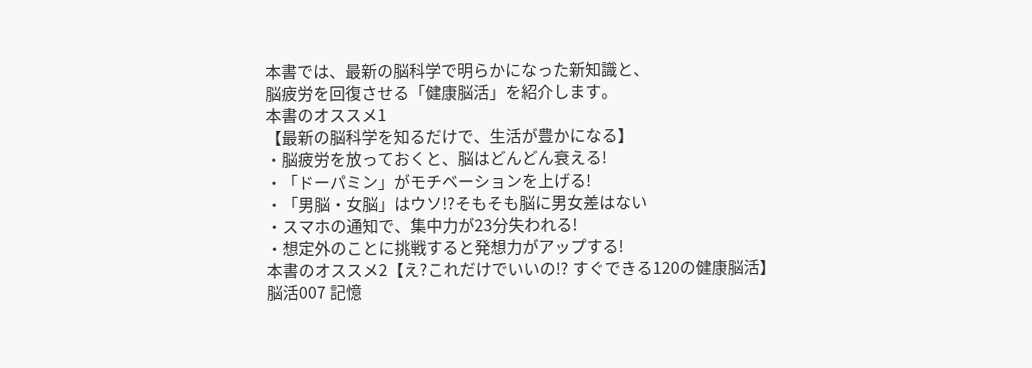本書では、最新の脳科学で明らかになった新知識と、
脳疲労を回復させる「健康脳活」を紹介します。
本書のオススメ1
【最新の脳科学を知るだけで、生活が豊かになる】
・脳疲労を放っておくと、脳はどんどん衰える!
・「ドーパミン」がモチベーションを上げる!
・「男脳・女脳」はウソ!?そもそも脳に男女差はない
・スマホの通知で、集中力が23分失われる!
・想定外のことに挑戦すると発想力がアップする!
本書のオススメ2【え?これだけでいいの!? すぐできる120の健康脳活】
脳活007 記憶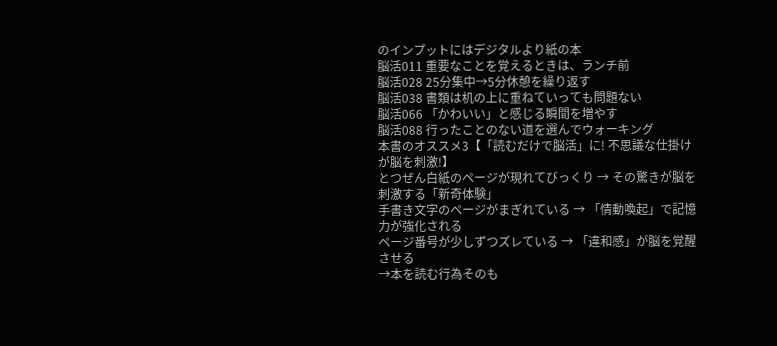のインプットにはデジタルより紙の本
脳活011 重要なことを覚えるときは、ランチ前
脳活028 25分集中→5分休憩を繰り返す
脳活038 書類は机の上に重ねていっても問題ない
脳活066 「かわいい」と感じる瞬間を増やす
脳活088 行ったことのない道を選んでウォーキング
本書のオススメ3【「読むだけで脳活」に! 不思議な仕掛けが脳を刺激!】
とつぜん白紙のページが現れてびっくり → その驚きが脳を刺激する「新奇体験」
手書き文字のページがまぎれている → 「情動喚起」で記憶力が強化される
ページ番号が少しずつズレている → 「違和感」が脳を覚醒させる
→本を読む行為そのも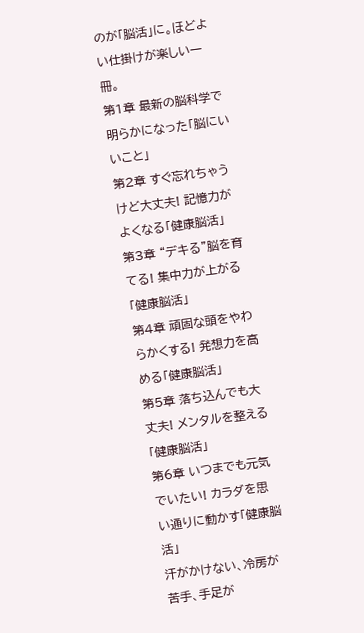のが「脳活」に。ほどよい仕掛けが楽しい一冊。
第1章 最新の脳科学で明らかになった「脳にいいこと」
第2章 すぐ忘れちゃうけど大丈夫! 記憶力がよくなる「健康脳活」
第3章 “デキる”脳を育てる! 集中力が上がる「健康脳活」
第4章 頑固な頭をやわらかくする! 発想力を高める「健康脳活」
第5章 落ち込んでも大丈夫! メンタルを整える「健康脳活」
第6章 いつまでも元気でいたい! カラダを思い通りに動かす「健康脳活」
汗がかけない、冷房が苦手、手足が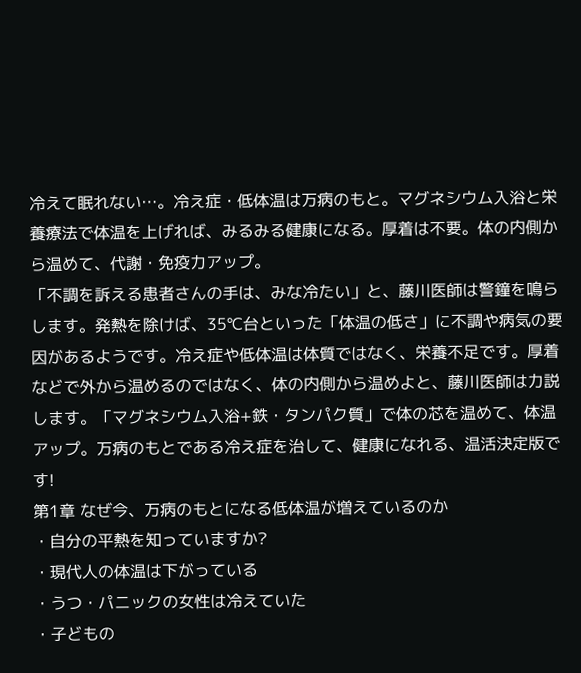冷えて眠れない…。冷え症・低体温は万病のもと。マグネシウム入浴と栄養療法で体温を上げれば、みるみる健康になる。厚着は不要。体の内側から温めて、代謝・免疫力アップ。
「不調を訴える患者さんの手は、みな冷たい」と、藤川医師は警鐘を鳴らします。発熱を除けば、35℃台といった「体温の低さ」に不調や病気の要因があるようです。冷え症や低体温は体質ではなく、栄養不足です。厚着などで外から温めるのではなく、体の内側から温めよと、藤川医師は力説します。「マグネシウム入浴+鉄・タンパク質」で体の芯を温めて、体温アップ。万病のもとである冷え症を治して、健康になれる、温活決定版です!
第1章 なぜ今、万病のもとになる低体温が増えているのか
・自分の平熱を知っていますか?
・現代人の体温は下がっている
・うつ・パニックの女性は冷えていた
・子どもの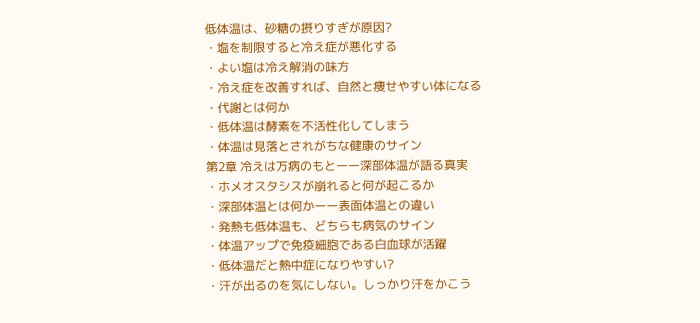低体温は、砂糖の摂りすぎが原因?
・塩を制限すると冷え症が悪化する
・よい塩は冷え解消の味方
・冷え症を改善すれば、自然と痩せやすい体になる
・代謝とは何か
・低体温は酵素を不活性化してしまう
・体温は見落とされがちな健康のサイン
第2章 冷えは万病のもとーー深部体温が語る真実
・ホメオスタシスが崩れると何が起こるか
・深部体温とは何かーー表面体温との違い
・発熱も低体温も、どちらも病気のサイン
・体温アップで免疫細胞である白血球が活躍
・低体温だと熱中症になりやすい?
・汗が出るのを気にしない。しっかり汗をかこう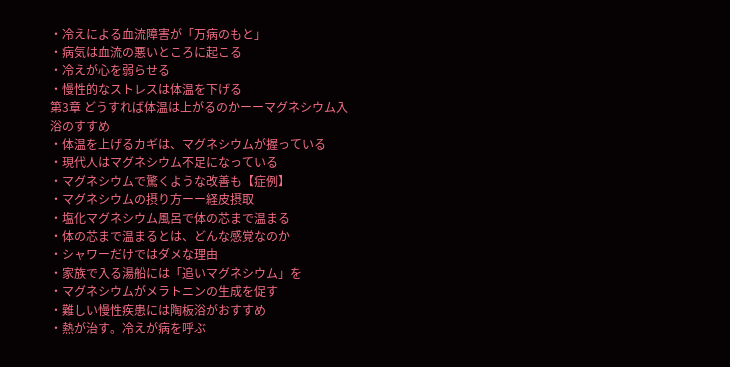・冷えによる血流障害が「万病のもと」
・病気は血流の悪いところに起こる
・冷えが心を弱らせる
・慢性的なストレスは体温を下げる
第3章 どうすれば体温は上がるのかーーマグネシウム入浴のすすめ
・体温を上げるカギは、マグネシウムが握っている
・現代人はマグネシウム不足になっている
・マグネシウムで驚くような改善も【症例】
・マグネシウムの摂り方ーー経皮摂取
・塩化マグネシウム風呂で体の芯まで温まる
・体の芯まで温まるとは、どんな感覚なのか
・シャワーだけではダメな理由
・家族で入る湯船には「追いマグネシウム」を
・マグネシウムがメラトニンの生成を促す
・難しい慢性疾患には陶板浴がおすすめ
・熱が治す。冷えが病を呼ぶ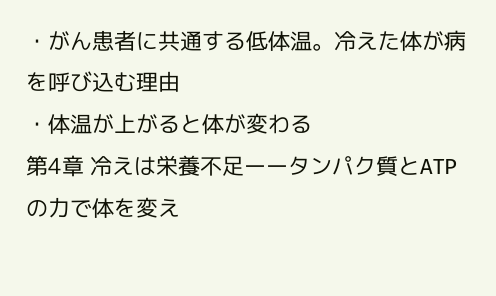・がん患者に共通する低体温。冷えた体が病を呼び込む理由
・体温が上がると体が変わる
第4章 冷えは栄養不足ーータンパク質とATPの力で体を変え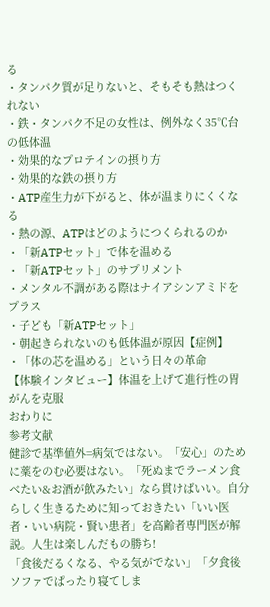る
・タンパク質が足りないと、そもそも熱はつくれない
・鉄・タンパク不足の女性は、例外なく35℃台の低体温
・効果的なプロテインの摂り方
・効果的な鉄の摂り方
・ATP産生力が下がると、体が温まりにくくなる
・熱の源、ATPはどのようにつくられるのか
・「新ATPセット」で体を温める
・「新ATPセット」のサプリメント
・メンタル不調がある際はナイアシンアミドをプラス
・子ども「新ATPセット」
・朝起きられないのも低体温が原因【症例】
・「体の芯を温める」という日々の革命
【体験インタビュー】体温を上げて進行性の胃がんを克服
おわりに
参考文献
健診で基準値外=病気ではない。「安心」のために薬をのむ必要はない。「死ぬまでラーメン食べたい&お酒が飲みたい」なら貫けばいい。自分らしく生きるために知っておきたい「いい医者・いい病院・賢い患者」を高齢者専門医が解説。人生は楽しんだもの勝ち!
「食後だるくなる、やる気がでない」「夕食後ソファでぱったり寝てしま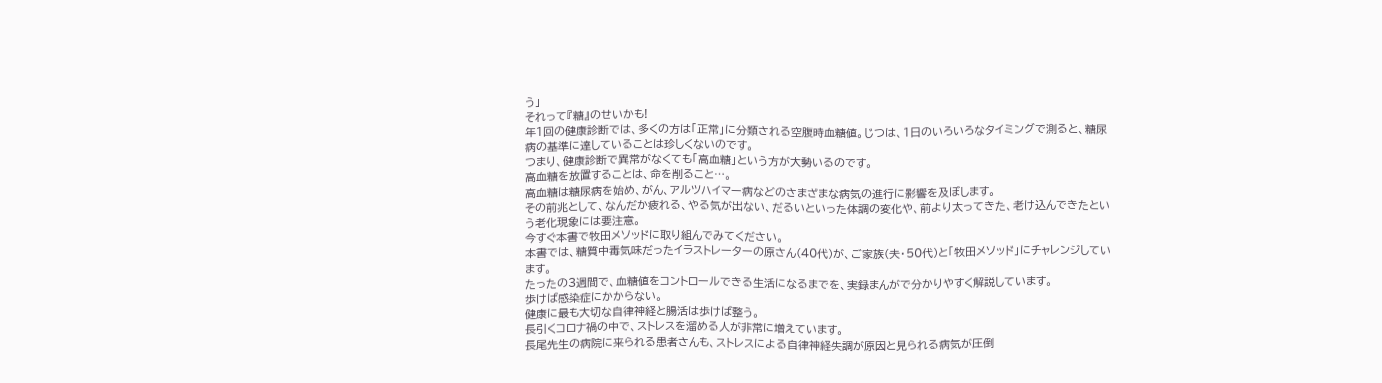う」
それって『糖』のせいかも!
年1回の健康診断では、多くの方は「正常」に分類される空腹時血糖値。じつは、1日のいろいろなタイミングで測ると、糖尿病の基準に達していることは珍しくないのです。
つまり、健康診断で異常がなくても「高血糖」という方が大勢いるのです。
高血糖を放置することは、命を削ること…。
高血糖は糖尿病を始め、がん、アルツハイマー病などのさまざまな病気の進行に影響を及ぼします。
その前兆として、なんだか疲れる、やる気が出ない、だるいといった体調の変化や、前より太ってきた、老け込んできたという老化現象には要注意。
今すぐ本書で牧田メソッドに取り組んでみてください。
本書では、糖質中毒気味だったイラストレーターの原さん(40代)が、ご家族(夫・50代)と「牧田メソッド」にチャレンジしています。
たったの3週間で、血糖値をコントロールできる生活になるまでを、実録まんがで分かりやすく解説しています。
歩けば感染症にかからない。
健康に最も大切な自律神経と腸活は歩けば整う。
長引くコロナ禍の中で、ストレスを溜める人が非常に増えています。
長尾先生の病院に来られる患者さんも、ストレスによる自律神経失調が原因と見られる病気が圧倒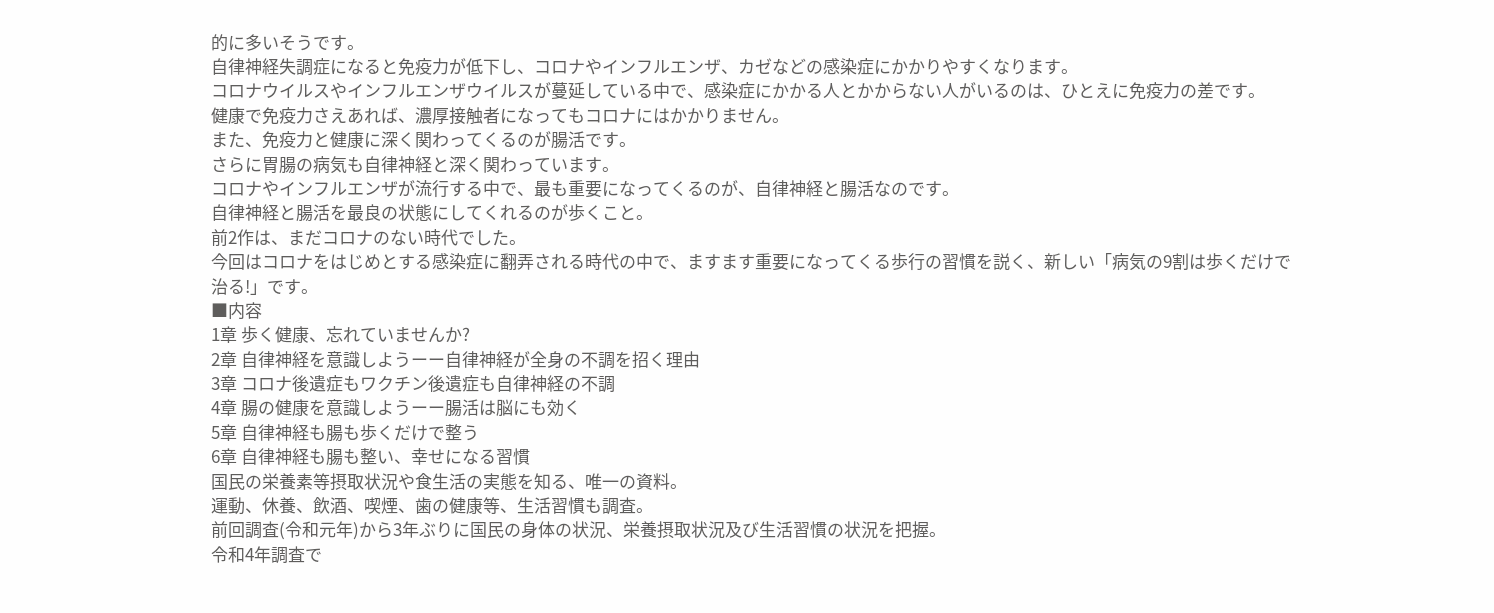的に多いそうです。
自律神経失調症になると免疫力が低下し、コロナやインフルエンザ、カゼなどの感染症にかかりやすくなります。
コロナウイルスやインフルエンザウイルスが蔓延している中で、感染症にかかる人とかからない人がいるのは、ひとえに免疫力の差です。
健康で免疫力さえあれば、濃厚接触者になってもコロナにはかかりません。
また、免疫力と健康に深く関わってくるのが腸活です。
さらに胃腸の病気も自律神経と深く関わっています。
コロナやインフルエンザが流行する中で、最も重要になってくるのが、自律神経と腸活なのです。
自律神経と腸活を最良の状態にしてくれるのが歩くこと。
前2作は、まだコロナのない時代でした。
今回はコロナをはじめとする感染症に翻弄される時代の中で、ますます重要になってくる歩行の習慣を説く、新しい「病気の9割は歩くだけで治る!」です。
■内容
1章 歩く健康、忘れていませんか?
2章 自律神経を意識しようーー自律神経が全身の不調を招く理由
3章 コロナ後遺症もワクチン後遺症も自律神経の不調
4章 腸の健康を意識しようーー腸活は脳にも効く
5章 自律神経も腸も歩くだけで整う
6章 自律神経も腸も整い、幸せになる習慣
国民の栄養素等摂取状況や食生活の実態を知る、唯一の資料。
運動、休養、飲酒、喫煙、歯の健康等、生活習慣も調査。
前回調査(令和元年)から3年ぶりに国民の身体の状況、栄養摂取状況及び生活習慣の状況を把握。
令和4年調査で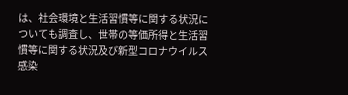は、社会環境と生活習慣等に関する状況についても調査し、世帯の等価所得と生活習慣等に関する状況及び新型コロナウイルス感染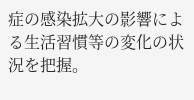症の感染拡大の影響による生活習慣等の変化の状況を把握。